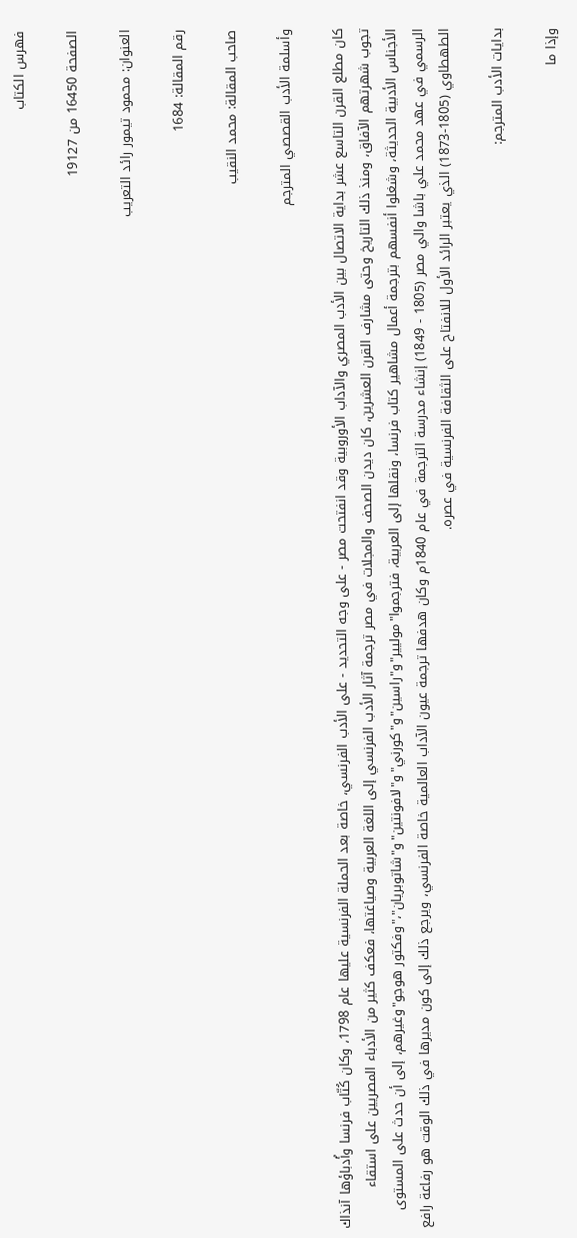فهرس الكتاب

الصفحة 16450 من 19127

العنوان: محمود تيمور رائد التعريب

رقم المقالة: 1684

صاحب المقالة: محمد النقيب

وأسلمة الأدب القصصي المترجم

كان مطلع القرن التاسع عشر بداية الاتصال بين الأدب المصري والآداب الأوروبية وقد انفتحت مصر - على وجه التحديد - على الأدب الفرنسي، خاصة بعد الحملة الفرنسية عليها عام 1798، وكان كُتّاب فرنسا وأُدباؤها آنذاك تجوب شهرتهم الآفاق، ومنذ ذلك التاريخ وحتى مشارف القرن العشرين، كان ديدن الصحف والمجلات في مصر ترجمة آثار الأدب الفرنسي إلى اللغة العربية وصياغتها، فعكف كثير من الأدباء المصريين على استقاء الأجناس الأدبية الحديثة، وشغلوا أنفسهم بترجمة أعمال مشاهير كتاب فرنسا، ونقلها إلى العربية، فترجموا"موليير"و"راسين"و"كورني"و"لافونتين"و"شاتوبريان"،"وفكتور هوجو"وغيرهم، إلى أن حدث على المستوى الرسمي في عهد محمد علي باشا والي مصر (1805 - 1849) إنشاء مدرسة الترجمة في عام 1840م وكان هدفها ترجمة عيون الآداب العالمية خاصة الفرنسي، ويرجع ذلك إلى كون مديرها في ذلك الوقت هو رفاعة رافع الطهطاوي (1805-1873) الذي يعتبر الرائد الأول للانفتاح على الثقافة الفرنسية في عصره.

بدايات الأدب المترجم:

وإذا ما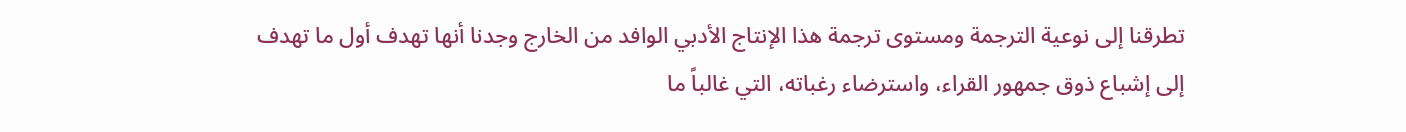تطرقنا إلى نوعية الترجمة ومستوى ترجمة هذا الإنتاج الأدبي الوافد من الخارج وجدنا أنها تهدف أول ما تهدف إلى إشباع ذوق جمهور القراء، واسترضاء رغباته، التي غالباً ما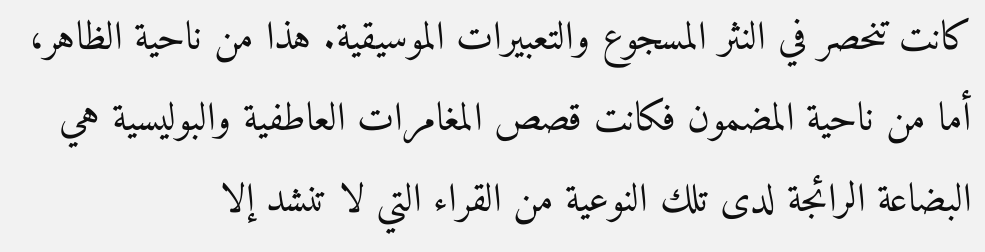كانت تنحصر في النثر المسجوع والتعبيرات الموسيقية. هذا من ناحية الظاهر، أما من ناحية المضمون فكانت قصص المغامرات العاطفية والبوليسية هي البضاعة الرائجة لدى تلك النوعية من القراء التي لا تنشد إلا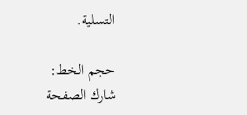التسلية.

حجم الخط:
شارك الصفحة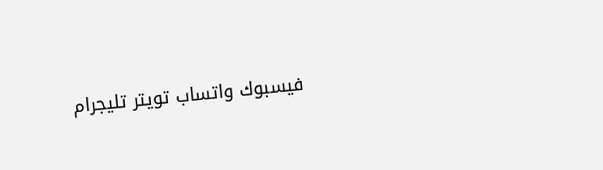فيسبوك واتساب تويتر تليجرام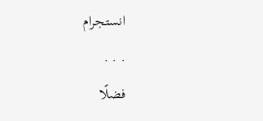انستجرام
. . .
فضلًا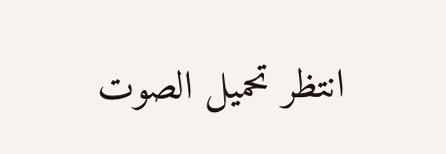انتظر تحميل الصوت